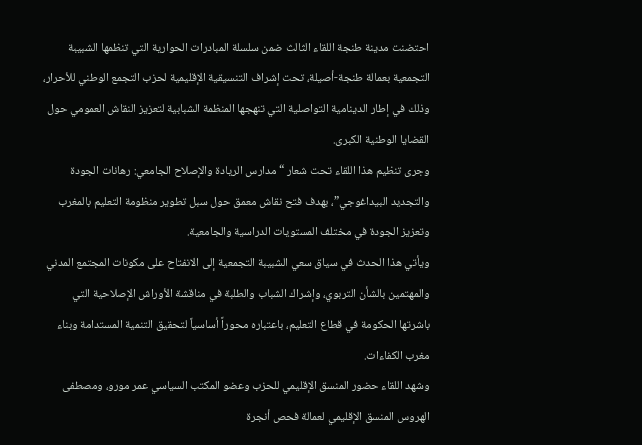احتضنت مدينة طنجة اللقاء الثالث ضمن سلسلة المبادرات الحوارية التي تنظمها الشبيبة التجمعية بعمالة طنجة-أصيلة، تحت إشراف التنسيقية الإقليمية لحزب التجمع الوطني للأحرار، وذلك في إطار الدينامية التواصلية التي تنهجها المنظمة الشبابية لتعزيز النقاش العمومي حول القضايا الوطنية الكبرى.
وجرى تنظيم هذا اللقاء تحت شعار “مدارس الريادة والإصلاح الجامعي: رهانات الجودة والتجديد البيداغوجي”، بهدف فتح نقاش معمق حول سبل تطوير منظومة التعليم بالمغرب وتعزيز الجودة في مختلف المستويات الدراسية والجامعية.
ويأتي هذا الحدث في سياق سعي الشبيبة التجمعية إلى الانفتاح على مكونات المجتمع المدني والمهتمين بالشأن التربوي، وإشراك الشباب والطلبة في مناقشة الأوراش الإصلاحية التي باشرتها الحكومة في قطاع التعليم، باعتباره محوراً أساسياً لتحقيق التنمية المستدامة وبناء مغرب الكفاءات.
وشهد اللقاء حضور المنسق الإقليمي للحزب وعضو المكتب السياسي عمر مورو، ومصطفى الهروس المنسق الإقليمي لعمالة فحص أنجرة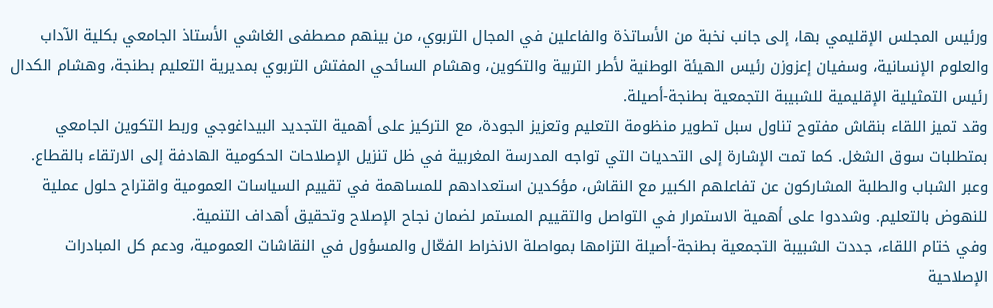ورئيس المجلس الإقليمي بها، إلى جانب نخبة من الأساتذة والفاعلين في المجال التربوي، من بينهم مصطفى الغاشي الأستاذ الجامعي بكلية الآداب والعلوم الإنسانية، وسفيان إعزوزن رئيس الهيئة الوطنية لأطر التربية والتكوين، وهشام السائحي المفتش التربوي بمديرية التعليم بطنجة، وهشام الكدال رئيس التمثيلية الإقليمية للشبيبة التجمعية بطنجة-أصيلة.
وقد تميز اللقاء بنقاش مفتوح تناول سبل تطوير منظومة التعليم وتعزيز الجودة، مع التركيز على أهمية التجديد البيداغوجي وربط التكوين الجامعي بمتطلبات سوق الشغل. كما تمت الإشارة إلى التحديات التي تواجه المدرسة المغربية في ظل تنزيل الإصلاحات الحكومية الهادفة إلى الارتقاء بالقطاع.
وعبر الشباب والطلبة المشاركون عن تفاعلهم الكبير مع النقاش، مؤكدين استعدادهم للمساهمة في تقييم السياسات العمومية واقتراح حلول عملية للنهوض بالتعليم. وشددوا على أهمية الاستمرار في التواصل والتقييم المستمر لضمان نجاح الإصلاح وتحقيق أهداف التنمية.
وفي ختام اللقاء، جددت الشبيبة التجمعية بطنجة-أصيلة التزامها بمواصلة الانخراط الفعّال والمسؤول في النقاشات العمومية، ودعم كل المبادرات الإصلاحية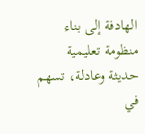الهادفة إلى بناء منظومة تعليمية حديثة وعادلة، تسهم في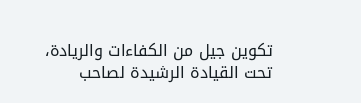تكوين جيل من الكفاءات والريادة، تحت القيادة الرشيدة لصاحب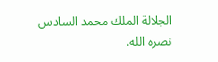الجلالة الملك محمد السادس نصره الله.